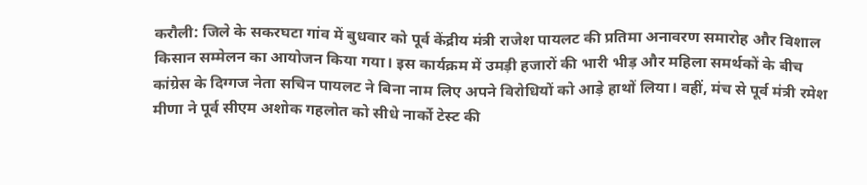करौली: जिले के सकरघटा गांव में बुधवार को पूर्व केंद्रीय मंत्री राजेश पायलट की प्रतिमा अनावरण समारोह और विशाल किसान सम्मेलन का आयोजन किया गया। इस कार्यक्रम में उमड़ी हजारों की भारी भीड़ और महिला समर्थकों के बीच कांग्रेस के दिग्गज नेता सचिन पायलट ने बिना नाम लिए अपने विरोधियों को आड़े हाथों लिया। वहीं, मंच से पूर्व मंत्री रमेश मीणा ने पूर्व सीएम अशोक गहलोत को सीधे नार्को टेस्ट की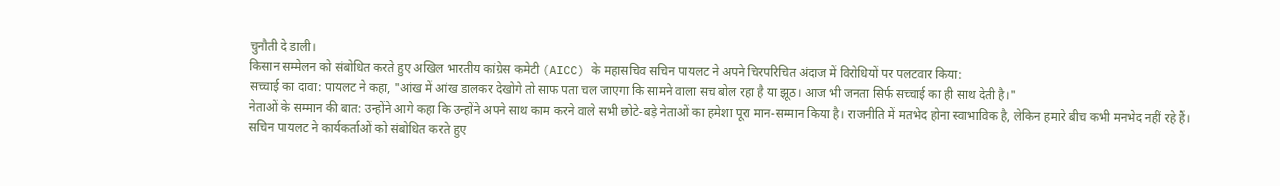चुनौती दे डाली।
किसान सम्मेलन को संबोधित करते हुए अखिल भारतीय कांग्रेस कमेटी (AICC) के महासचिव सचिन पायलट ने अपने चिरपरिचित अंदाज में विरोधियों पर पलटवार किया:
सच्चाई का दावा: पायलट ने कहा, "आंख में आंख डालकर देखोगे तो साफ पता चल जाएगा कि सामने वाला सच बोल रहा है या झूठ। आज भी जनता सिर्फ सच्चाई का ही साथ देती है।"
नेताओं के सम्मान की बात: उन्होंने आगे कहा कि उन्होंने अपने साथ काम करने वाले सभी छोटे-बड़े नेताओं का हमेशा पूरा मान-सम्मान किया है। राजनीति में मतभेद होना स्वाभाविक है, लेकिन हमारे बीच कभी मनभेद नहीं रहे हैं।
सचिन पायलट ने कार्यकर्ताओं को संबोधित करते हुए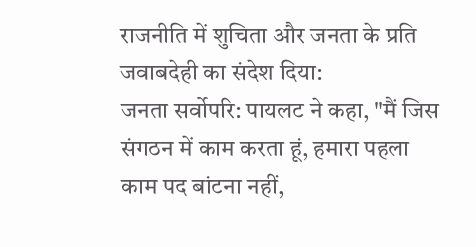राजनीति में शुचिता और जनता के प्रति जवाबदेही का संदेश दिया:
जनता सर्वोपरि: पायलट ने कहा, "मैं जिस संगठन में काम करता हूं, हमारा पहला काम पद बांटना नहीं,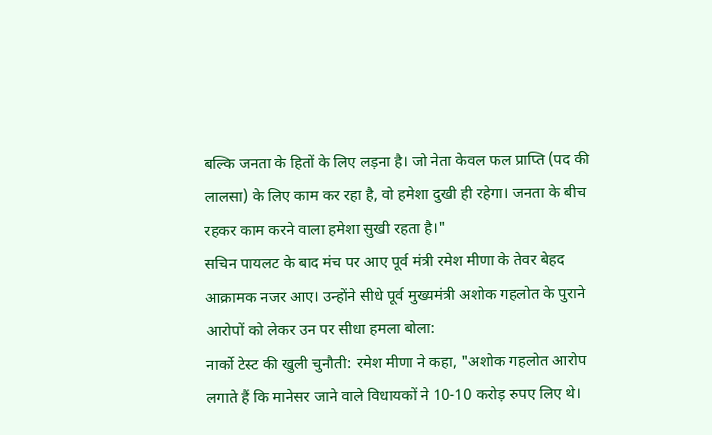बल्कि जनता के हितों के लिए लड़ना है। जो नेता केवल फल प्राप्ति (पद की लालसा) के लिए काम कर रहा है, वो हमेशा दुखी ही रहेगा। जनता के बीच रहकर काम करने वाला हमेशा सुखी रहता है।"
सचिन पायलट के बाद मंच पर आए पूर्व मंत्री रमेश मीणा के तेवर बेहद आक्रामक नजर आए। उन्होंने सीधे पूर्व मुख्यमंत्री अशोक गहलोत के पुराने आरोपों को लेकर उन पर सीधा हमला बोला:
नार्को टेस्ट की खुली चुनौती: रमेश मीणा ने कहा, "अशोक गहलोत आरोप लगाते हैं कि मानेसर जाने वाले विधायकों ने 10-10 करोड़ रुपए लिए थे।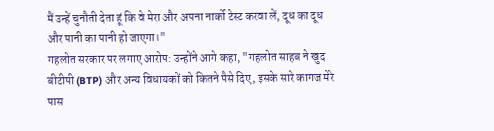मैं उन्हें चुनौती देता हूं कि वे मेरा और अपना नार्को टेस्ट करवा लें, दूध का दूध और पानी का पानी हो जाएगा।"
गहलोत सरकार पर लगाए आरोप: उन्होंने आगे कहा, "गहलोत साहब ने खुद बीटीपी (BTP) और अन्य विधायकों को कितने पैसे दिए, इसके सारे कागज मेरे पास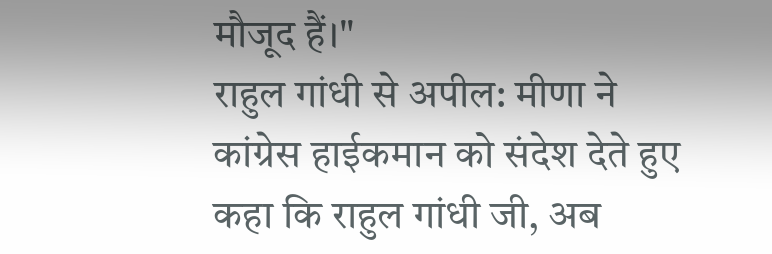मौजूद हैं।"
राहुल गांधी से अपील: मीणा ने कांग्रेस हाईकमान को संदेश देते हुए कहा कि राहुल गांधी जी, अब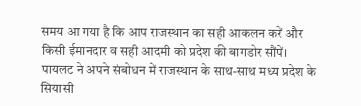समय आ गया है कि आप राजस्थान का सही आकलन करें और किसी ईमानदार व सही आदमी को प्रदेश की बागडोर सौंपें।
पायलट ने अपने संबोधन में राजस्थान के साथ-साथ मध्य प्रदेश के सियासी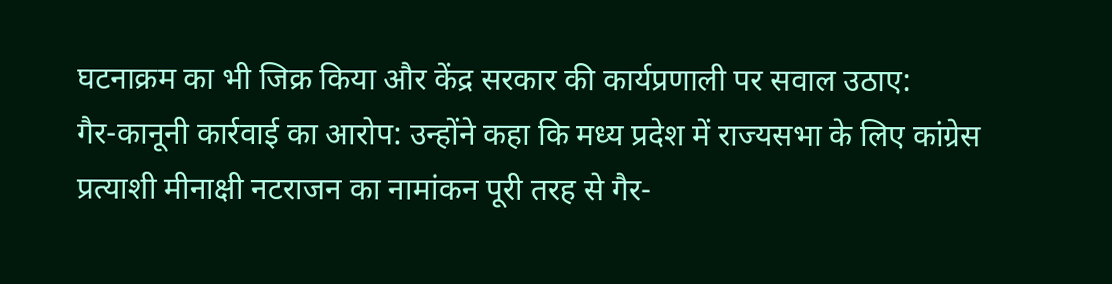घटनाक्रम का भी जिक्र किया और केंद्र सरकार की कार्यप्रणाली पर सवाल उठाए:
गैर-कानूनी कार्रवाई का आरोप: उन्होंने कहा कि मध्य प्रदेश में राज्यसभा के लिए कांग्रेस प्रत्याशी मीनाक्षी नटराजन का नामांकन पूरी तरह से गैर-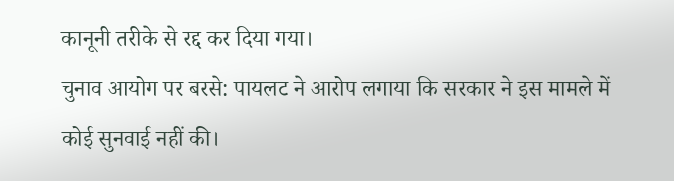कानूनी तरीके से रद्द कर दिया गया।
चुनाव आयोग पर बरसे: पायलट ने आरोप लगाया कि सरकार ने इस मामले में कोई सुनवाई नहीं की।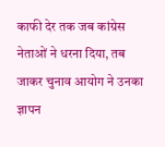काफी देर तक जब कांग्रेस नेताओं ने धरना दिया, तब जाकर चुनाव आयोग ने उनका ज्ञापन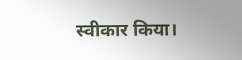स्वीकार किया।